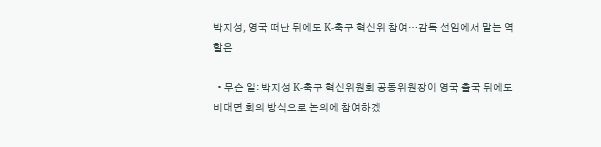박지성, 영국 떠난 뒤에도 K-축구 혁신위 참여…감독 선임에서 맡는 역할은

  • 무슨 일: 박지성 K-축구 혁신위원회 공동위원장이 영국 출국 뒤에도 비대면 회의 방식으로 논의에 참여하겠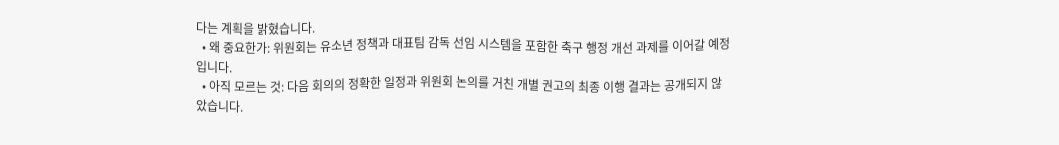다는 계획을 밝혔습니다.
  • 왜 중요한가: 위원회는 유소년 정책과 대표팀 감독 선임 시스템을 포함한 축구 행정 개선 과제를 이어갈 예정입니다.
  • 아직 모르는 것: 다음 회의의 정확한 일정과 위원회 논의를 거친 개별 권고의 최종 이행 결과는 공개되지 않았습니다.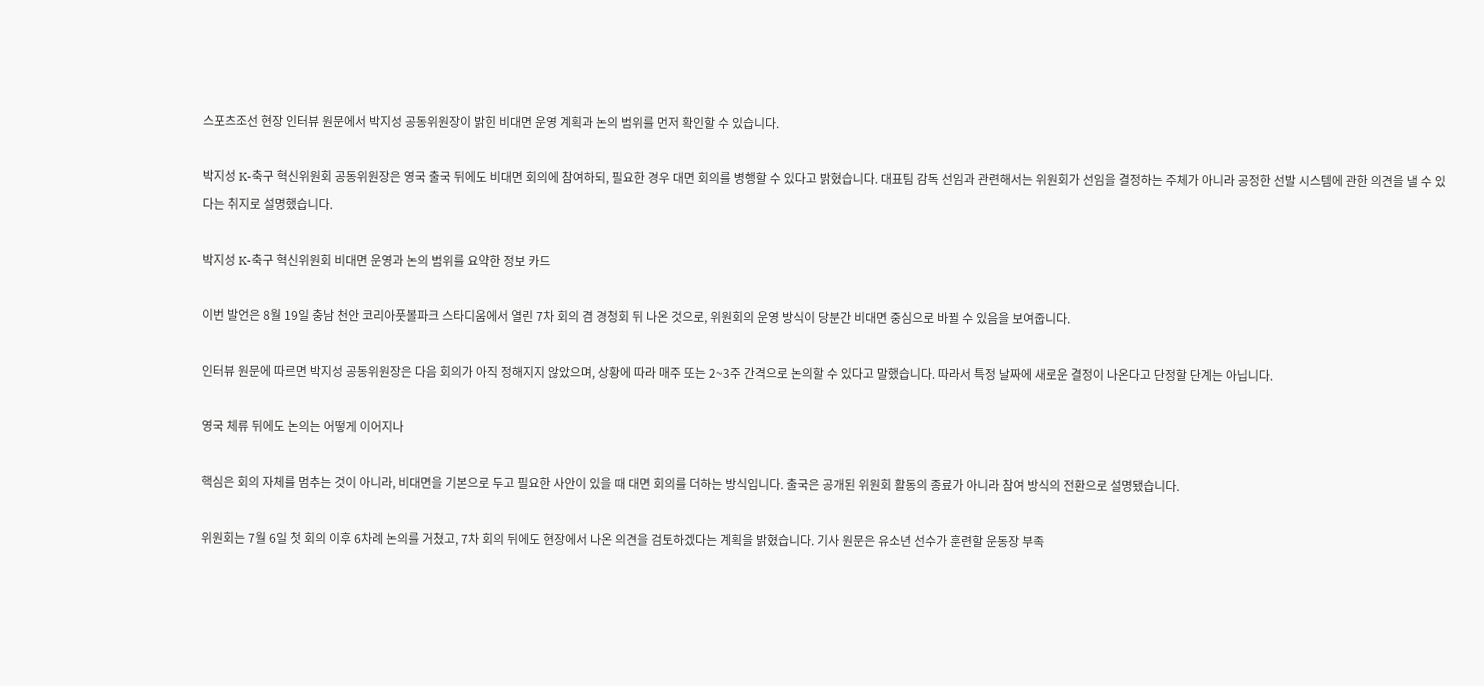스포츠조선 현장 인터뷰 원문에서 박지성 공동위원장이 밝힌 비대면 운영 계획과 논의 범위를 먼저 확인할 수 있습니다.

박지성 K-축구 혁신위원회 공동위원장은 영국 출국 뒤에도 비대면 회의에 참여하되, 필요한 경우 대면 회의를 병행할 수 있다고 밝혔습니다. 대표팀 감독 선임과 관련해서는 위원회가 선임을 결정하는 주체가 아니라 공정한 선발 시스템에 관한 의견을 낼 수 있다는 취지로 설명했습니다.

박지성 K-축구 혁신위원회 비대면 운영과 논의 범위를 요약한 정보 카드

이번 발언은 8월 19일 충남 천안 코리아풋볼파크 스타디움에서 열린 7차 회의 겸 경청회 뒤 나온 것으로, 위원회의 운영 방식이 당분간 비대면 중심으로 바뀔 수 있음을 보여줍니다.

인터뷰 원문에 따르면 박지성 공동위원장은 다음 회의가 아직 정해지지 않았으며, 상황에 따라 매주 또는 2~3주 간격으로 논의할 수 있다고 말했습니다. 따라서 특정 날짜에 새로운 결정이 나온다고 단정할 단계는 아닙니다.

영국 체류 뒤에도 논의는 어떻게 이어지나

핵심은 회의 자체를 멈추는 것이 아니라, 비대면을 기본으로 두고 필요한 사안이 있을 때 대면 회의를 더하는 방식입니다. 출국은 공개된 위원회 활동의 종료가 아니라 참여 방식의 전환으로 설명됐습니다.

위원회는 7월 6일 첫 회의 이후 6차례 논의를 거쳤고, 7차 회의 뒤에도 현장에서 나온 의견을 검토하겠다는 계획을 밝혔습니다. 기사 원문은 유소년 선수가 훈련할 운동장 부족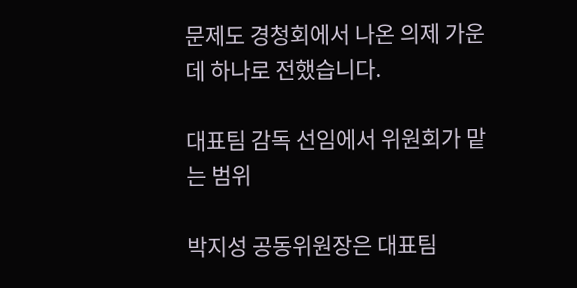문제도 경청회에서 나온 의제 가운데 하나로 전했습니다.

대표팀 감독 선임에서 위원회가 맡는 범위

박지성 공동위원장은 대표팀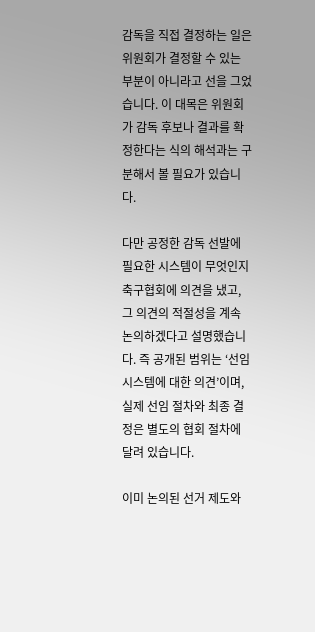감독을 직접 결정하는 일은 위원회가 결정할 수 있는 부분이 아니라고 선을 그었습니다. 이 대목은 위원회가 감독 후보나 결과를 확정한다는 식의 해석과는 구분해서 볼 필요가 있습니다.

다만 공정한 감독 선발에 필요한 시스템이 무엇인지 축구협회에 의견을 냈고, 그 의견의 적절성을 계속 논의하겠다고 설명했습니다. 즉 공개된 범위는 ‘선임 시스템에 대한 의견’이며, 실제 선임 절차와 최종 결정은 별도의 협회 절차에 달려 있습니다.

이미 논의된 선거 제도와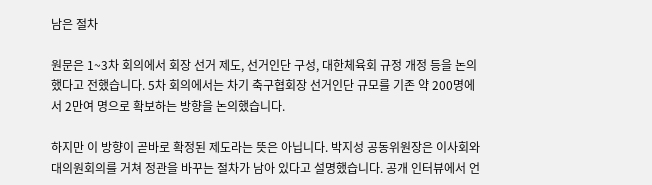남은 절차

원문은 1~3차 회의에서 회장 선거 제도, 선거인단 구성, 대한체육회 규정 개정 등을 논의했다고 전했습니다. 5차 회의에서는 차기 축구협회장 선거인단 규모를 기존 약 200명에서 2만여 명으로 확보하는 방향을 논의했습니다.

하지만 이 방향이 곧바로 확정된 제도라는 뜻은 아닙니다. 박지성 공동위원장은 이사회와 대의원회의를 거쳐 정관을 바꾸는 절차가 남아 있다고 설명했습니다. 공개 인터뷰에서 언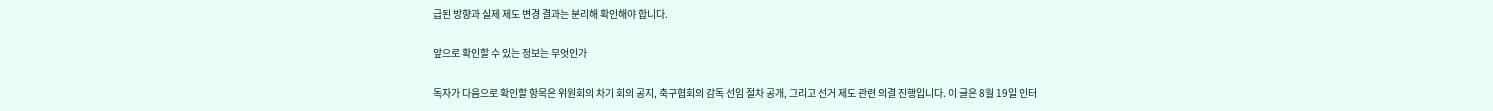급된 방향과 실제 제도 변경 결과는 분리해 확인해야 합니다.

앞으로 확인할 수 있는 정보는 무엇인가

독자가 다음으로 확인할 항목은 위원회의 차기 회의 공지, 축구협회의 감독 선임 절차 공개, 그리고 선거 제도 관련 의결 진행입니다. 이 글은 8월 19일 인터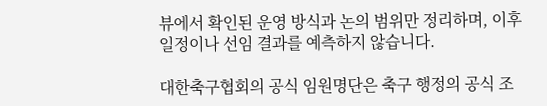뷰에서 확인된 운영 방식과 논의 범위만 정리하며, 이후 일정이나 선임 결과를 예측하지 않습니다.

대한축구협회의 공식 임원명단은 축구 행정의 공식 조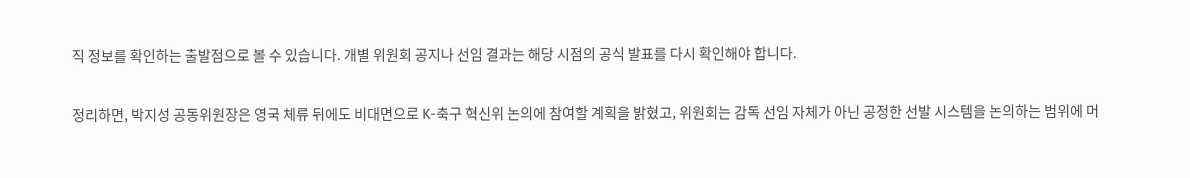직 정보를 확인하는 출발점으로 볼 수 있습니다. 개별 위원회 공지나 선임 결과는 해당 시점의 공식 발표를 다시 확인해야 합니다.

정리하면, 박지성 공동위원장은 영국 체류 뒤에도 비대면으로 K-축구 혁신위 논의에 참여할 계획을 밝혔고, 위원회는 감독 선임 자체가 아닌 공정한 선발 시스템을 논의하는 범위에 머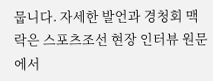뭅니다. 자세한 발언과 경청회 맥락은 스포츠조선 현장 인터뷰 원문에서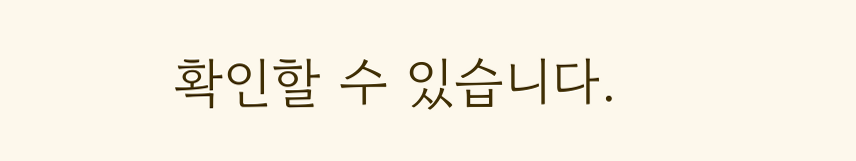확인할 수 있습니다.